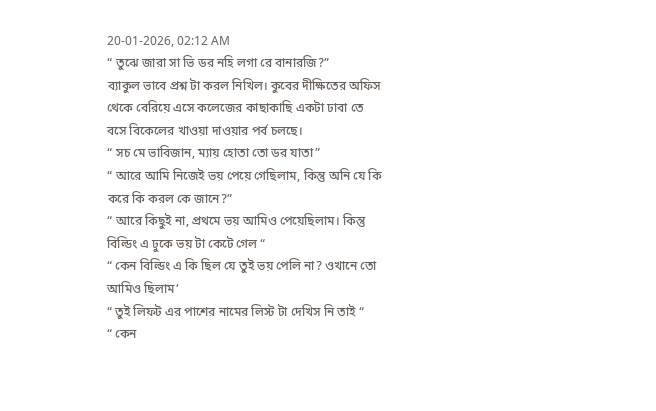20-01-2026, 02:12 AM
“ তুঝে জারা সা ভি ডর নহি লগা রে বানারজি?”
ব্যাকুল ভাবে প্রশ্ন টা করল নিখিল। কুবের দীক্ষিতের অফিস থেকে বেরিয়ে এসে কলেজের কাছাকাছি একটা ঢাবা তে বসে বিকেলের খাওয়া দাওয়ার পর্ব চলছে।
“ সচ মে ভাবিজান, ম্যায় হোতা তো ডর যাতা”
“ আরে আমি নিজেই ভয় পেয়ে গেছিলাম, কিন্তু অনি যে কি করে কি করল কে জানে?”
“ আরে কিছুই না, প্রথমে ভয় আমিও পেয়েছিলাম। কিন্তু বিল্ডিং এ ঢুকে ভয় টা কেটে গেল “
“ কেন বিল্ডিং এ কি ছিল যে তুই ভয় পেলি না? ওখানে তো আমিও ছিলাম’
“ তুই লিফট এর পাশের নামের লিস্ট টা দেখিস নি তাই “
“ কেন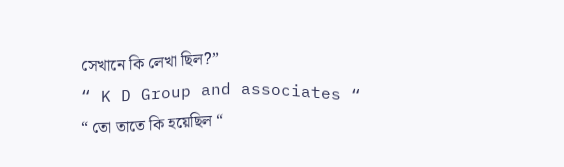সেখানে কি লেখা ছিল?”
“ K D Group and associates “
“ তো তাতে কি হয়েছিল “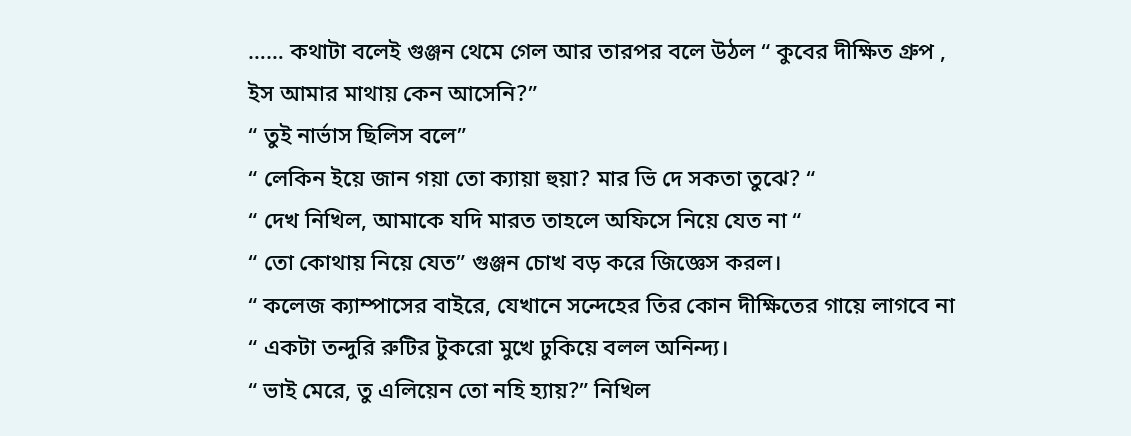…… কথাটা বলেই গুঞ্জন থেমে গেল আর তারপর বলে উঠল “ কুবের দীক্ষিত গ্রুপ , ইস আমার মাথায় কেন আসেনি?”
“ তুই নার্ভাস ছিলিস বলে”
“ লেকিন ইয়ে জান গয়া তো ক্যায়া হুয়া? মার ভি দে সকতা তুঝে? “
“ দেখ নিখিল, আমাকে যদি মারত তাহলে অফিসে নিয়ে যেত না “
“ তো কোথায় নিয়ে যেত” গুঞ্জন চোখ বড় করে জিজ্ঞেস করল।
“ কলেজ ক্যাম্পাসের বাইরে, যেখানে সন্দেহের তির কোন দীক্ষিতের গায়ে লাগবে না “ একটা তন্দুরি রুটির টুকরো মুখে ঢুকিয়ে বলল অনিন্দ্য।
“ ভাই মেরে, তু এলিয়েন তো নহি হ্যায়?” নিখিল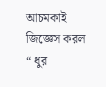আচমকাই জিজ্ঞেস করল
“ ধুর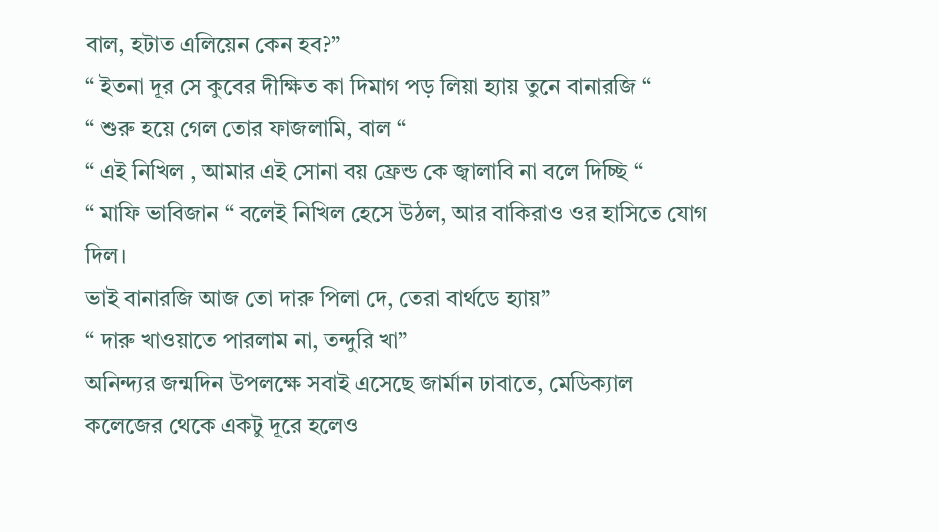বাল, হটাত এলিয়েন কেন হব?”
“ ইতনা দূর সে কুবের দীক্ষিত কা দিমাগ পড় লিয়া হ্যায় তুনে বানারজি “
“ শুরু হয়ে গেল তোর ফাজলামি, বাল “
“ এই নিখিল , আমার এই সোনা বয় ফ্রেন্ড কে জ্বালাবি না বলে দিচ্ছি “
“ মাফি ভাবিজান “ বলেই নিখিল হেসে উঠল, আর বাকিরাও ওর হাসিতে যোগ দিল।
ভাই বানারজি আজ তো দারু পিলা দে, তেরা বার্থডে হ্যায়”
“ দারু খাওয়াতে পারলাম না, তন্দুরি খা”
অনিন্দ্যর জন্মদিন উপলক্ষে সবাই এসেছে জার্মান ঢাবাতে, মেডিক্যাল কলেজের থেকে একটু দূরে হলেও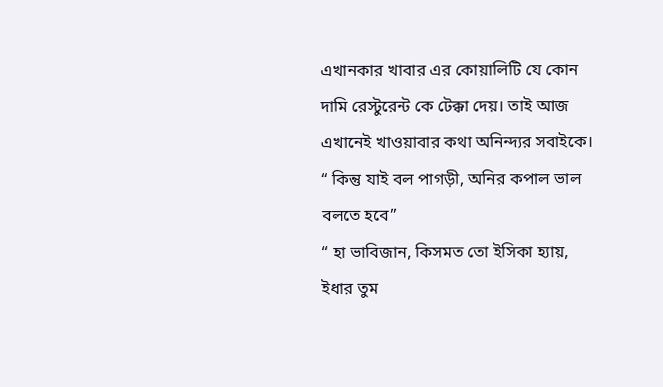এখানকার খাবার এর কোয়ালিটি যে কোন দামি রেস্টুরেন্ট কে টেক্কা দেয়। তাই আজ এখানেই খাওয়াবার কথা অনিন্দ্যর সবাইকে।
“ কিন্তু যাই বল পাগড়ী, অনির কপাল ভাল বলতে হবে”
“ হা ভাবিজান, কিসমত তো ইসিকা হ্যায়, ইধার তুম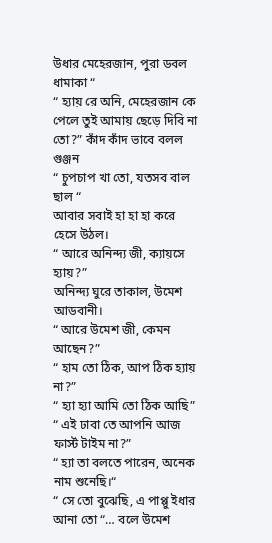উধার মেহেরজান, পুরা ডবল ধামাকা “
“ হ্যায় রে অনি, মেহেরজান কে পেলে তুই আমায় ছেড়ে দিবি না তো?” কাঁদ কাঁদ ভাবে বলল গুঞ্জন
“ চুপচাপ খা তো, যতসব বাল ছাল “
আবার সবাই হা হা হা করে হেসে উঠল।
“ আরে অনিন্দ্য জী, ক্যায়সে হ্যায়?”
অনিন্দ্য ঘুরে তাকাল, উমেশ আডবানী।
“ আরে উমেশ জী, কেমন আছেন?”
“ হাম তো ঠিক, আপ ঠিক হ্যায় না?”
“ হ্যা হ্যা আমি তো ঠিক আছি”
“ এই ঢাবা তে আপনি আজ ফার্স্ট টাইম না?”
“ হ্যা তা বলতে পারেন, অনেক নাম শুনেছি।“
“ সে তো বুঝেছি, এ পাপ্পু ইধার আনা তো “… বলে উমেশ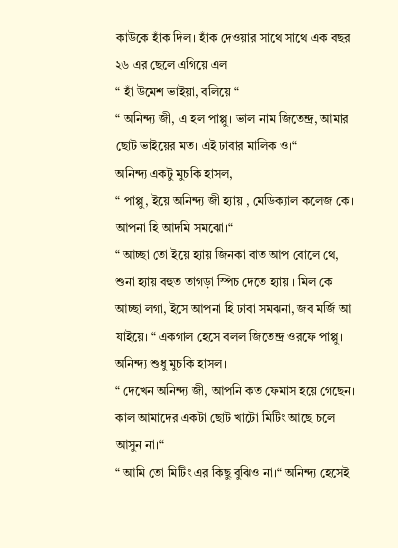কাউকে হাঁক দিল। হাঁক দেওয়ার সাথে সাথে এক বছর ২৬ এর ছেলে এগিয়ে এল
“ হাঁ উমেশ ভাইয়া, বলিয়ে “
“ অনিন্দ্য জী, এ হল পাপ্পু। ভাল নাম জিতেন্দ্র, আমার ছোট ভাইয়ের মত। এই ঢাবার মালিক ও।“
অনিন্দ্য একটু মুচকি হাসল,
“ পাপ্পু, ইয়ে অনিন্দ্য জী হ্যায় , মেডিক্যাল কলেজ কে। আপনা হি আদমি সমঝো।“
“ আচ্ছা তো ইয়ে হ্যায় জিনকা বাত আপ বোলে থে, শুনা হ্যায় বহুত তাগড়া স্পিচ দেতে হ্যায় । মিল কে আচ্ছা লগা, ইসে আপনা হি ঢাবা সমঝনা, জব মর্জি আ যাইয়ে। “ একগাল হেসে বলল জিতেন্দ্র ওরফে পাপ্পু। অনিন্দ্য শুধু মুচকি হাসল।
“ দেখেন অনিন্দ্য জী, আপনি কত ফেমাস হয়ে গেছেন। কাল আমাদের একটা ছোট খাটো মিটিং আছে চলে আসুন না।“
“ আমি তো মিটিং এর কিছু বুঝিও না।“ অনিন্দ্য হেসেই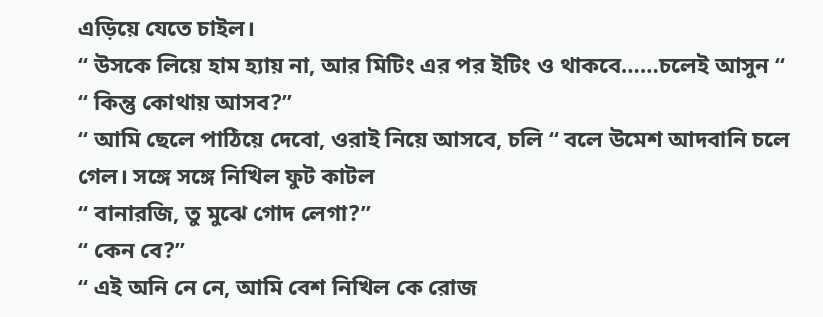এড়িয়ে যেতে চাইল।
“ উসকে লিয়ে হাম হ্যায় না, আর মিটিং এর পর ইটিং ও থাকবে……চলেই আসুন “
“ কিন্তু কোথায় আসব?”
“ আমি ছেলে পাঠিয়ে দেবো, ওরাই নিয়ে আসবে, চলি “ বলে উমেশ আদবানি চলে গেল। সঙ্গে সঙ্গে নিখিল ফুট কাটল
“ বানারজি, তু মুঝে গোদ লেগা?”
“ কেন বে?”
“ এই অনি নে নে, আমি বেশ নিখিল কে রোজ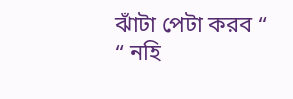ঝাঁটা পেটা করব “
“ নহি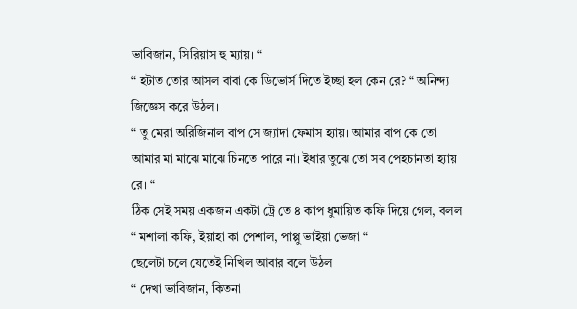ভাবিজান, সিরিয়াস হু ম্যায়। “
“ হটাত তোর আসল বাবা কে ডিভোর্স দিতে ইচ্ছা হল কেন রে? “ অনিন্দ্য জিজ্ঞেস করে উঠল।
“ তু মেরা অরিজিনাল বাপ সে জ্যাদা ফেমাস হ্যায়। আমার বাপ কে তো আমার মা মাঝে মাঝে চিনতে পারে না। ইধার তুঝে তো সব পেহচানতা হ্যায় রে। “
ঠিক সেই সময় একজন একটা ট্রে তে ৪ কাপ ধুমায়িত কফি দিয়ে গেল, বলল
“ মশালা কফি, ইয়াহা কা পেশাল, পাপ্পু ভাইয়া ভেজা “
ছেলেটা চলে যেতেই নিখিল আবার বলে উঠল
“ দেখা ভাবিজান, কিতনা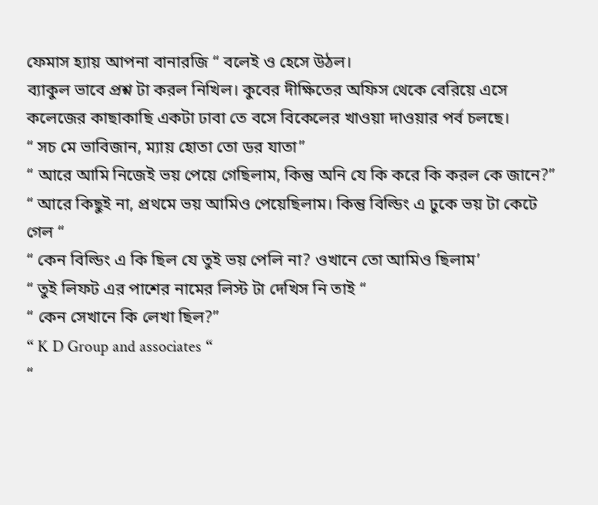ফেমাস হ্যায় আপনা বানারজি “ বলেই ও হেসে উঠল।
ব্যাকুল ভাবে প্রশ্ন টা করল নিখিল। কুবের দীক্ষিতের অফিস থেকে বেরিয়ে এসে কলেজের কাছাকাছি একটা ঢাবা তে বসে বিকেলের খাওয়া দাওয়ার পর্ব চলছে।
“ সচ মে ভাবিজান, ম্যায় হোতা তো ডর যাতা”
“ আরে আমি নিজেই ভয় পেয়ে গেছিলাম, কিন্তু অনি যে কি করে কি করল কে জানে?”
“ আরে কিছুই না, প্রথমে ভয় আমিও পেয়েছিলাম। কিন্তু বিল্ডিং এ ঢুকে ভয় টা কেটে গেল “
“ কেন বিল্ডিং এ কি ছিল যে তুই ভয় পেলি না? ওখানে তো আমিও ছিলাম’
“ তুই লিফট এর পাশের নামের লিস্ট টা দেখিস নি তাই “
“ কেন সেখানে কি লেখা ছিল?”
“ K D Group and associates “
“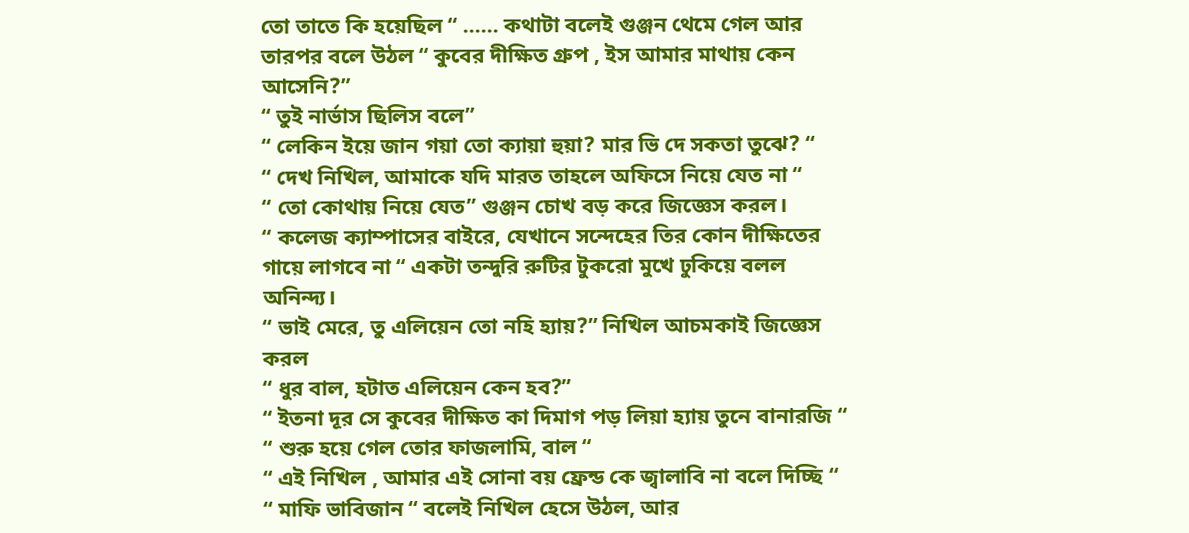তো তাতে কি হয়েছিল “ …… কথাটা বলেই গুঞ্জন থেমে গেল আর তারপর বলে উঠল “ কুবের দীক্ষিত গ্রুপ , ইস আমার মাথায় কেন আসেনি?”
“ তুই নার্ভাস ছিলিস বলে”
“ লেকিন ইয়ে জান গয়া তো ক্যায়া হুয়া? মার ভি দে সকতা তুঝে? “
“ দেখ নিখিল, আমাকে যদি মারত তাহলে অফিসে নিয়ে যেত না “
“ তো কোথায় নিয়ে যেত” গুঞ্জন চোখ বড় করে জিজ্ঞেস করল।
“ কলেজ ক্যাম্পাসের বাইরে, যেখানে সন্দেহের তির কোন দীক্ষিতের গায়ে লাগবে না “ একটা তন্দুরি রুটির টুকরো মুখে ঢুকিয়ে বলল অনিন্দ্য।
“ ভাই মেরে, তু এলিয়েন তো নহি হ্যায়?” নিখিল আচমকাই জিজ্ঞেস করল
“ ধুর বাল, হটাত এলিয়েন কেন হব?”
“ ইতনা দূর সে কুবের দীক্ষিত কা দিমাগ পড় লিয়া হ্যায় তুনে বানারজি “
“ শুরু হয়ে গেল তোর ফাজলামি, বাল “
“ এই নিখিল , আমার এই সোনা বয় ফ্রেন্ড কে জ্বালাবি না বলে দিচ্ছি “
“ মাফি ভাবিজান “ বলেই নিখিল হেসে উঠল, আর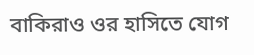বাকিরাও ওর হাসিতে যোগ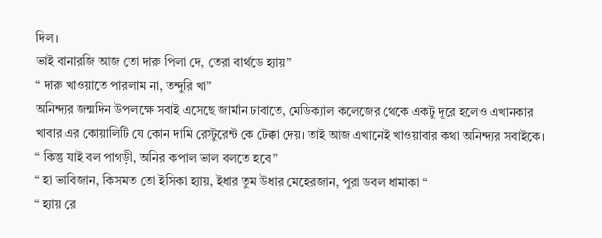দিল।
ভাই বানারজি আজ তো দারু পিলা দে, তেরা বার্থডে হ্যায়”
“ দারু খাওয়াতে পারলাম না, তন্দুরি খা”
অনিন্দ্যর জন্মদিন উপলক্ষে সবাই এসেছে জার্মান ঢাবাতে, মেডিক্যাল কলেজের থেকে একটু দূরে হলেও এখানকার খাবার এর কোয়ালিটি যে কোন দামি রেস্টুরেন্ট কে টেক্কা দেয়। তাই আজ এখানেই খাওয়াবার কথা অনিন্দ্যর সবাইকে।
“ কিন্তু যাই বল পাগড়ী, অনির কপাল ভাল বলতে হবে”
“ হা ভাবিজান, কিসমত তো ইসিকা হ্যায়, ইধার তুম উধার মেহেরজান, পুরা ডবল ধামাকা “
“ হ্যায় রে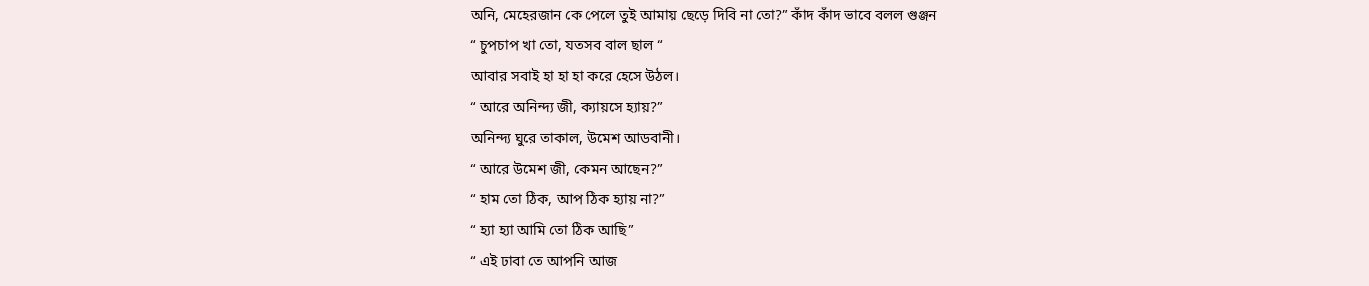অনি, মেহেরজান কে পেলে তুই আমায় ছেড়ে দিবি না তো?” কাঁদ কাঁদ ভাবে বলল গুঞ্জন
“ চুপচাপ খা তো, যতসব বাল ছাল “
আবার সবাই হা হা হা করে হেসে উঠল।
“ আরে অনিন্দ্য জী, ক্যায়সে হ্যায়?”
অনিন্দ্য ঘুরে তাকাল, উমেশ আডবানী।
“ আরে উমেশ জী, কেমন আছেন?”
“ হাম তো ঠিক, আপ ঠিক হ্যায় না?”
“ হ্যা হ্যা আমি তো ঠিক আছি”
“ এই ঢাবা তে আপনি আজ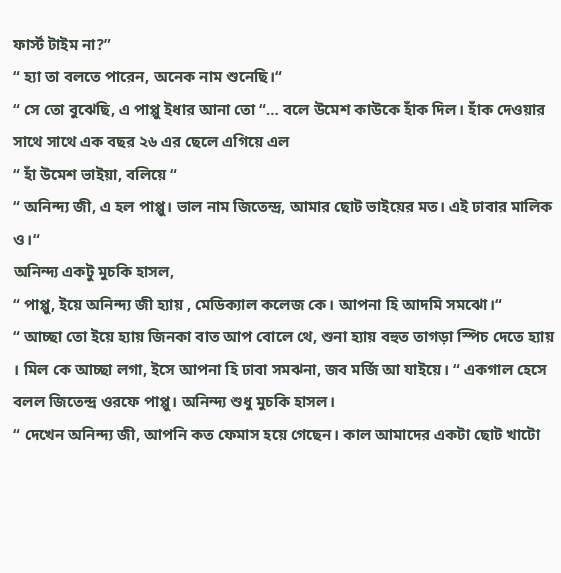ফার্স্ট টাইম না?”
“ হ্যা তা বলতে পারেন, অনেক নাম শুনেছি।“
“ সে তো বুঝেছি, এ পাপ্পু ইধার আনা তো “… বলে উমেশ কাউকে হাঁক দিল। হাঁক দেওয়ার সাথে সাথে এক বছর ২৬ এর ছেলে এগিয়ে এল
“ হাঁ উমেশ ভাইয়া, বলিয়ে “
“ অনিন্দ্য জী, এ হল পাপ্পু। ভাল নাম জিতেন্দ্র, আমার ছোট ভাইয়ের মত। এই ঢাবার মালিক ও।“
অনিন্দ্য একটু মুচকি হাসল,
“ পাপ্পু, ইয়ে অনিন্দ্য জী হ্যায় , মেডিক্যাল কলেজ কে। আপনা হি আদমি সমঝো।“
“ আচ্ছা তো ইয়ে হ্যায় জিনকা বাত আপ বোলে থে, শুনা হ্যায় বহুত তাগড়া স্পিচ দেতে হ্যায় । মিল কে আচ্ছা লগা, ইসে আপনা হি ঢাবা সমঝনা, জব মর্জি আ যাইয়ে। “ একগাল হেসে বলল জিতেন্দ্র ওরফে পাপ্পু। অনিন্দ্য শুধু মুচকি হাসল।
“ দেখেন অনিন্দ্য জী, আপনি কত ফেমাস হয়ে গেছেন। কাল আমাদের একটা ছোট খাটো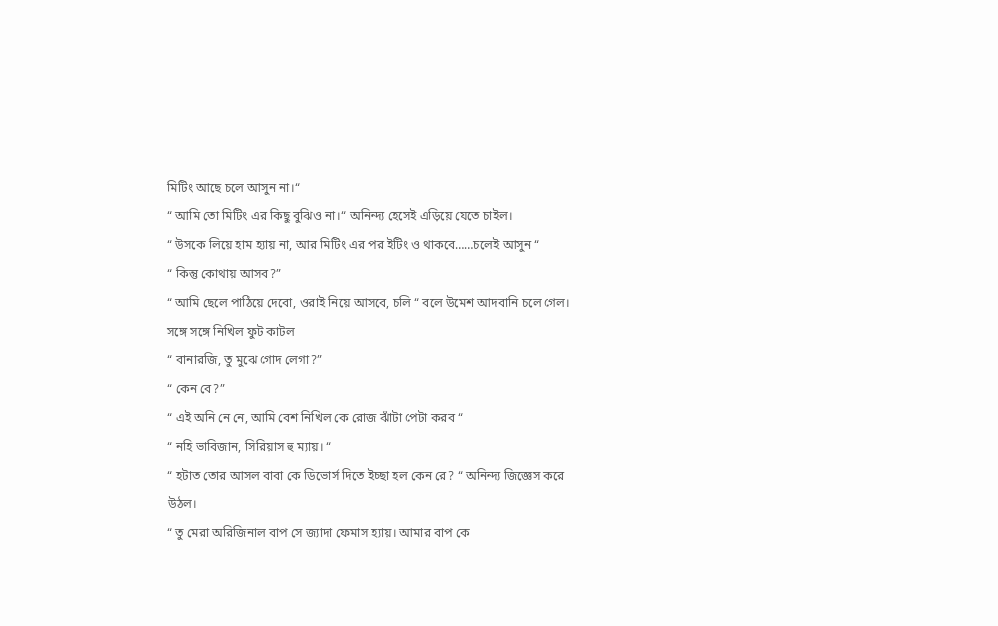মিটিং আছে চলে আসুন না।“
“ আমি তো মিটিং এর কিছু বুঝিও না।“ অনিন্দ্য হেসেই এড়িয়ে যেতে চাইল।
“ উসকে লিয়ে হাম হ্যায় না, আর মিটিং এর পর ইটিং ও থাকবে……চলেই আসুন “
“ কিন্তু কোথায় আসব?”
“ আমি ছেলে পাঠিয়ে দেবো, ওরাই নিয়ে আসবে, চলি “ বলে উমেশ আদবানি চলে গেল। সঙ্গে সঙ্গে নিখিল ফুট কাটল
“ বানারজি, তু মুঝে গোদ লেগা?”
“ কেন বে?”
“ এই অনি নে নে, আমি বেশ নিখিল কে রোজ ঝাঁটা পেটা করব “
“ নহি ভাবিজান, সিরিয়াস হু ম্যায়। “
“ হটাত তোর আসল বাবা কে ডিভোর্স দিতে ইচ্ছা হল কেন রে? “ অনিন্দ্য জিজ্ঞেস করে উঠল।
“ তু মেরা অরিজিনাল বাপ সে জ্যাদা ফেমাস হ্যায়। আমার বাপ কে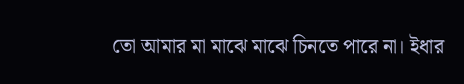তো আমার মা মাঝে মাঝে চিনতে পারে না। ইধার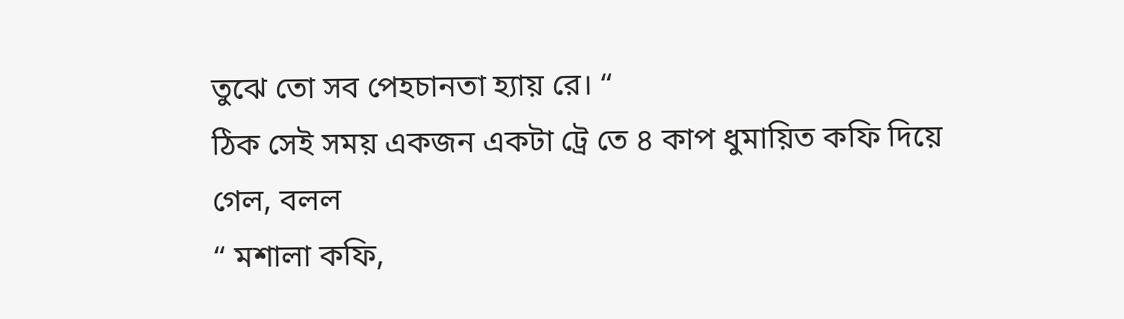তুঝে তো সব পেহচানতা হ্যায় রে। “
ঠিক সেই সময় একজন একটা ট্রে তে ৪ কাপ ধুমায়িত কফি দিয়ে গেল, বলল
“ মশালা কফি,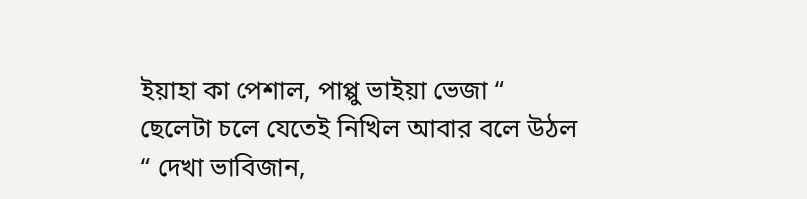ইয়াহা কা পেশাল, পাপ্পু ভাইয়া ভেজা “
ছেলেটা চলে যেতেই নিখিল আবার বলে উঠল
“ দেখা ভাবিজান,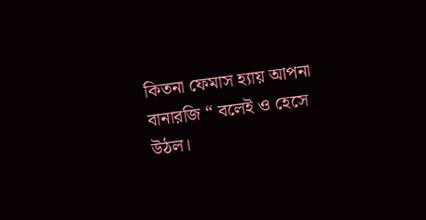কিতনা ফেমাস হ্যায় আপনা বানারজি “ বলেই ও হেসে উঠল।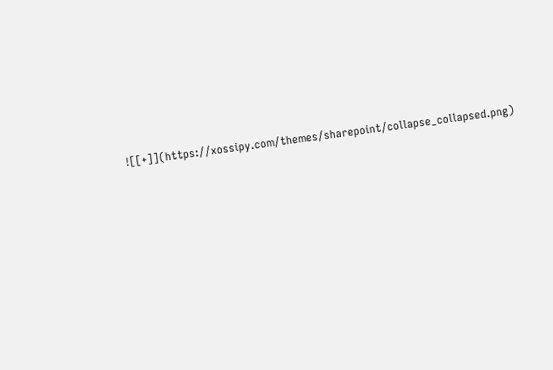![[+]](https://xossipy.com/themes/sharepoint/collapse_collapsed.png)